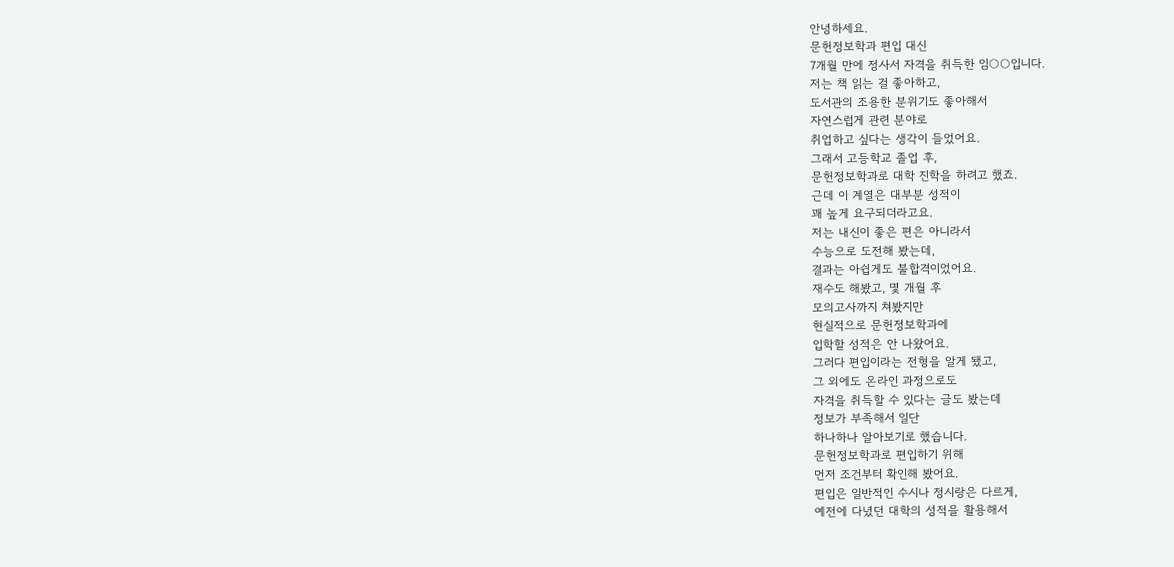안녕하세요.
문헌정보학과 편입 대신
7개월 만에 정사서 자격을 취득한 임○○입니다.
저는 책 읽는 걸 좋아하고,
도서관의 조용한 분위기도 좋아해서
자연스럽게 관련 분야로
취업하고 싶다는 생각이 들었어요.
그래서 고등학교 졸업 후,
문헌정보학과로 대학 진학을 하려고 했죠.
근데 이 계열은 대부분 성적이
꽤 높게 요구되더라고요.
저는 내신이 좋은 편은 아니라서
수능으로 도전해 봤는데,
결과는 아쉽게도 불합격이었어요.
재수도 해봤고, 몇 개월 후
모의고사까지 쳐봤지만
현실적으로 문헌정보학과에
입학할 성적은 안 나왔어요.
그러다 편입이라는 전형을 알게 됐고,
그 외에도 온라인 과정으로도
자격을 취득할 수 있다는 글도 봤는데
정보가 부족해서 일단
하나하나 알아보기로 했습니다.
문헌정보학과로 편입하기 위해
먼저 조건부터 확인해 봤어요.
편입은 일반적인 수시나 정시랑은 다르게,
예전에 다녔던 대학의 성적을 활용해서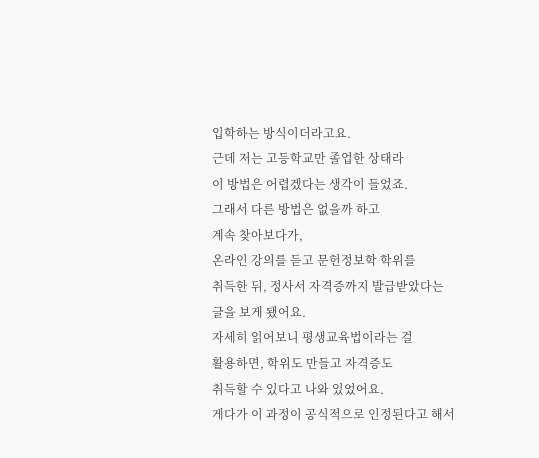입학하는 방식이더라고요.
근데 저는 고등학교만 졸업한 상태라
이 방법은 어렵겠다는 생각이 들었죠.
그래서 다른 방법은 없을까 하고
계속 찾아보다가,
온라인 강의를 듣고 문헌정보학 학위를
취득한 뒤, 정사서 자격증까지 발급받았다는
글을 보게 됐어요.
자세히 읽어보니 평생교육법이라는 걸
활용하면, 학위도 만들고 자격증도
취득할 수 있다고 나와 있었어요.
게다가 이 과정이 공식적으로 인정된다고 해서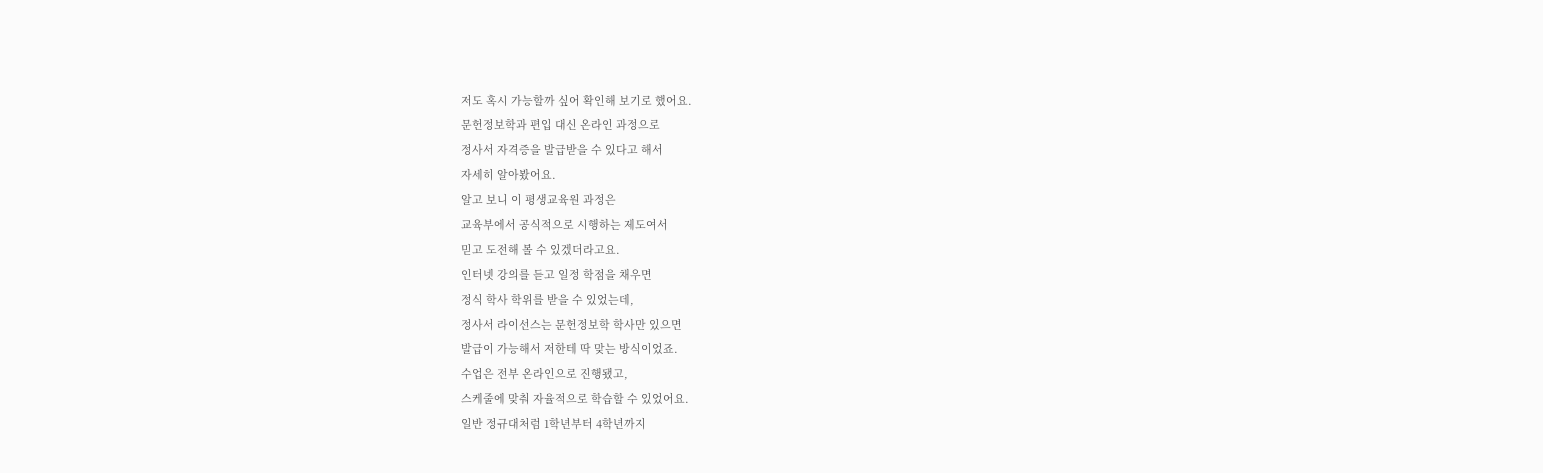저도 혹시 가능할까 싶어 확인해 보기로 했어요.
문헌정보학과 편입 대신 온라인 과정으로
정사서 자격증을 발급받을 수 있다고 해서
자세히 알아봤어요.
알고 보니 이 평생교육원 과정은
교육부에서 공식적으로 시행하는 제도여서
믿고 도전해 볼 수 있겠더라고요.
인터넷 강의를 듣고 일정 학점을 채우면
정식 학사 학위를 받을 수 있었는데,
정사서 라이선스는 문헌정보학 학사만 있으면
발급이 가능해서 저한테 딱 맞는 방식이었죠.
수업은 전부 온라인으로 진행됐고,
스케줄에 맞춰 자율적으로 학습할 수 있었어요.
일반 정규대처럼 1학년부터 4학년까지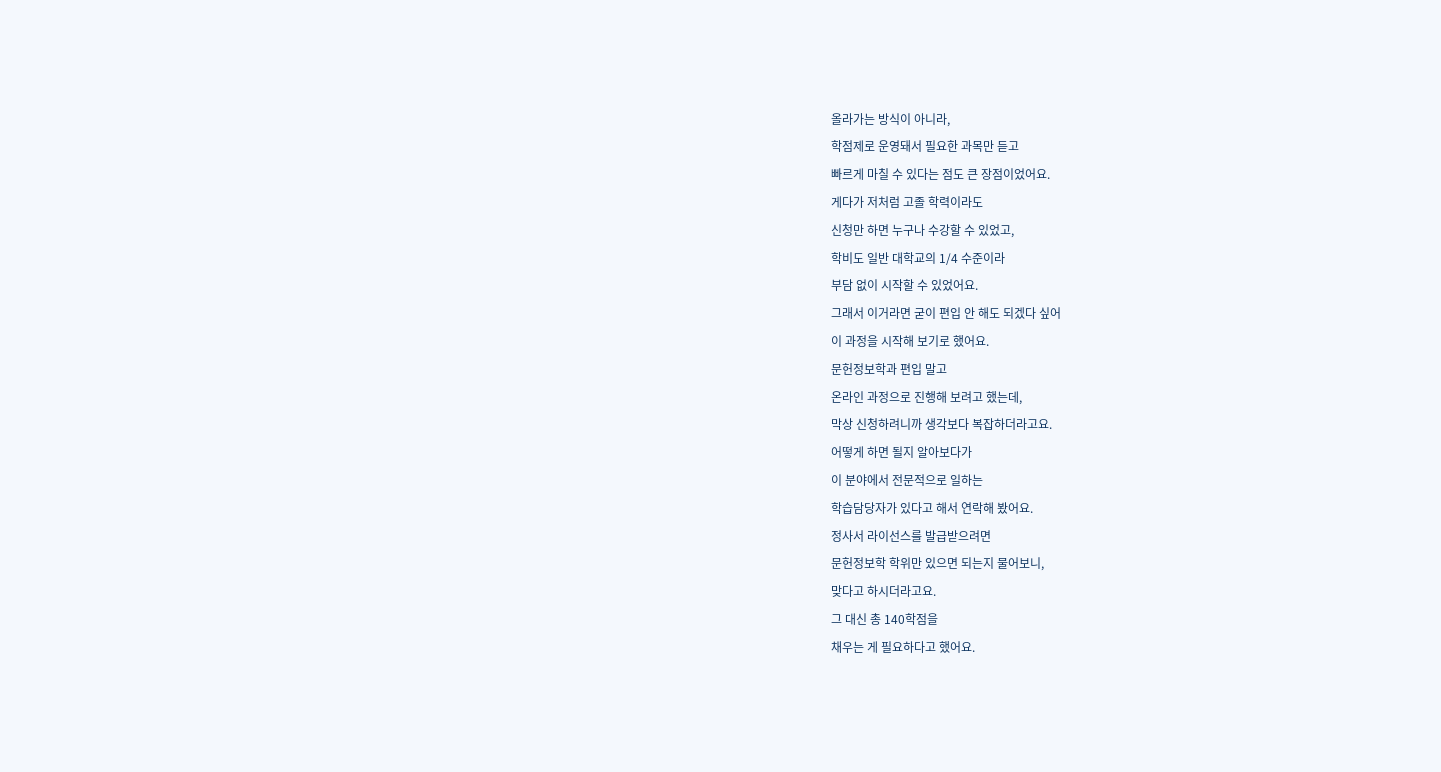올라가는 방식이 아니라,
학점제로 운영돼서 필요한 과목만 듣고
빠르게 마칠 수 있다는 점도 큰 장점이었어요.
게다가 저처럼 고졸 학력이라도
신청만 하면 누구나 수강할 수 있었고,
학비도 일반 대학교의 1/4 수준이라
부담 없이 시작할 수 있었어요.
그래서 이거라면 굳이 편입 안 해도 되겠다 싶어
이 과정을 시작해 보기로 했어요.
문헌정보학과 편입 말고
온라인 과정으로 진행해 보려고 했는데,
막상 신청하려니까 생각보다 복잡하더라고요.
어떻게 하면 될지 알아보다가
이 분야에서 전문적으로 일하는
학습담당자가 있다고 해서 연락해 봤어요.
정사서 라이선스를 발급받으려면
문헌정보학 학위만 있으면 되는지 물어보니,
맞다고 하시더라고요.
그 대신 총 140학점을
채우는 게 필요하다고 했어요.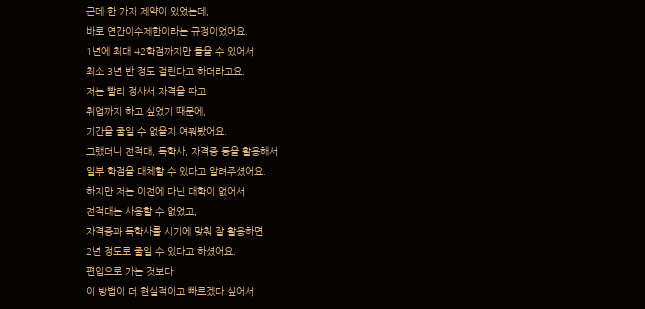근데 한 가지 제약이 있었는데,
바로 연간이수제한이라는 규정이었어요.
1년에 최대 42학점까지만 들을 수 있어서
최소 3년 반 정도 걸린다고 하더라고요.
저는 빨리 정사서 자격을 따고
취업까지 하고 싶었기 때문에,
기간을 줄일 수 없을지 여쭤봤어요.
그랬더니 전적대, 독학사, 자격증 등을 활용해서
일부 학점을 대체할 수 있다고 알려주셨어요.
하지만 저는 이전에 다닌 대학이 없어서
전적대는 사용할 수 없었고,
자격증과 독학사를 시기에 맞춰 잘 활용하면
2년 정도로 줄일 수 있다고 하셨어요.
편입으로 가는 것보다
이 방법이 더 현실적이고 빠르겠다 싶어서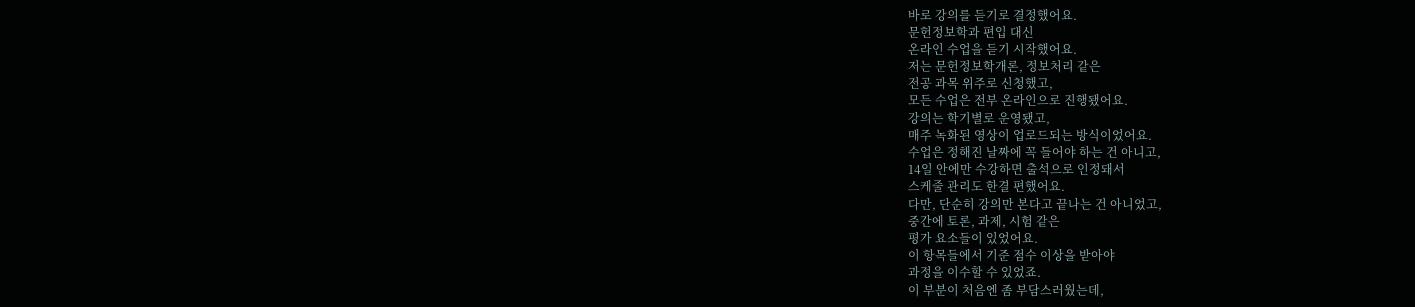바로 강의를 듣기로 결정했어요.
문헌정보학과 편입 대신
온라인 수업을 듣기 시작했어요.
저는 문헌정보학개론, 정보처리 같은
전공 과목 위주로 신청했고,
모든 수업은 전부 온라인으로 진행됐어요.
강의는 학기별로 운영됐고,
매주 녹화된 영상이 업로드되는 방식이었어요.
수업은 정해진 날짜에 꼭 들어야 하는 건 아니고,
14일 안에만 수강하면 출석으로 인정돼서
스케줄 관리도 한결 편했어요.
다만, 단순히 강의만 본다고 끝나는 건 아니었고,
중간에 토론, 과제, 시험 같은
평가 요소들이 있었어요.
이 항목들에서 기준 점수 이상을 받아야
과정을 이수할 수 있었죠.
이 부분이 처음엔 좀 부담스러웠는데,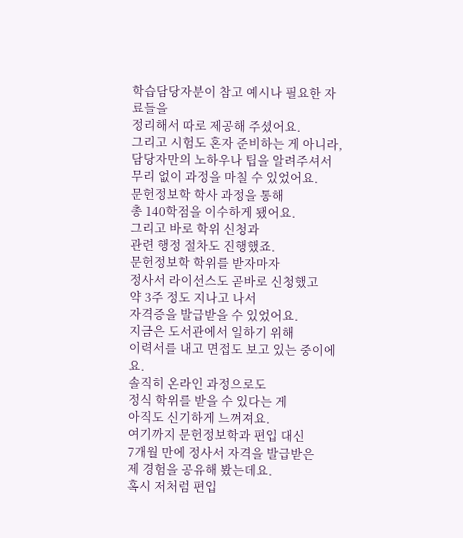학습담당자분이 참고 예시나 필요한 자료들을
정리해서 따로 제공해 주셨어요.
그리고 시험도 혼자 준비하는 게 아니라,
담당자만의 노하우나 팁을 알려주셔서
무리 없이 과정을 마칠 수 있었어요.
문헌정보학 학사 과정을 통해
총 140학점을 이수하게 됐어요.
그리고 바로 학위 신청과
관련 행정 절차도 진행했죠.
문헌정보학 학위를 받자마자
정사서 라이선스도 곧바로 신청했고
약 3주 정도 지나고 나서
자격증을 발급받을 수 있었어요.
지금은 도서관에서 일하기 위해
이력서를 내고 면접도 보고 있는 중이에요.
솔직히 온라인 과정으로도
정식 학위를 받을 수 있다는 게
아직도 신기하게 느껴져요.
여기까지 문헌정보학과 편입 대신
7개월 만에 정사서 자격을 발급받은
제 경험을 공유해 봤는데요.
혹시 저처럼 편입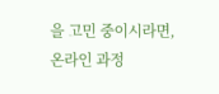을 고민 중이시라면,
온라인 과정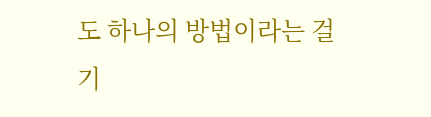도 하나의 방법이라는 걸
기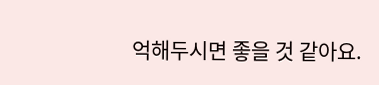억해두시면 좋을 것 같아요.